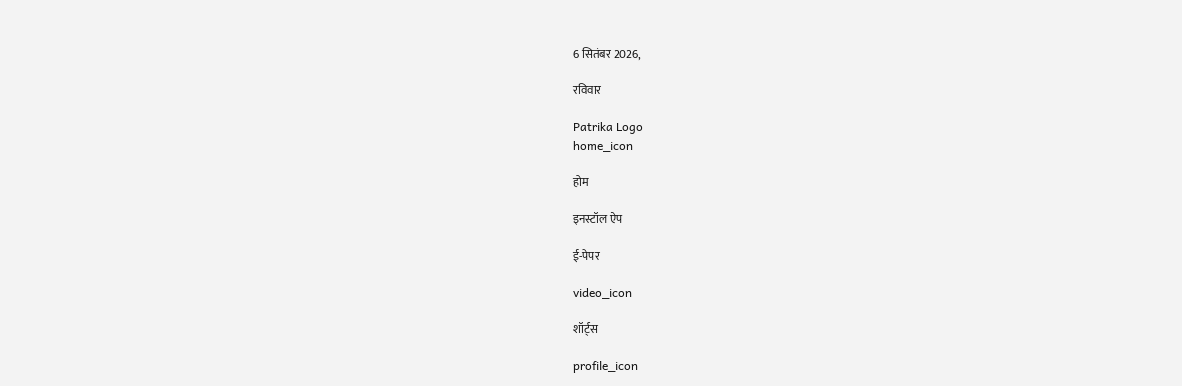6 सितंबर 2026,

रविवार

Patrika Logo
home_icon

होम

इनस्टॉल ऐप

ई-पेपर

video_icon

शॉर्ट्स

profile_icon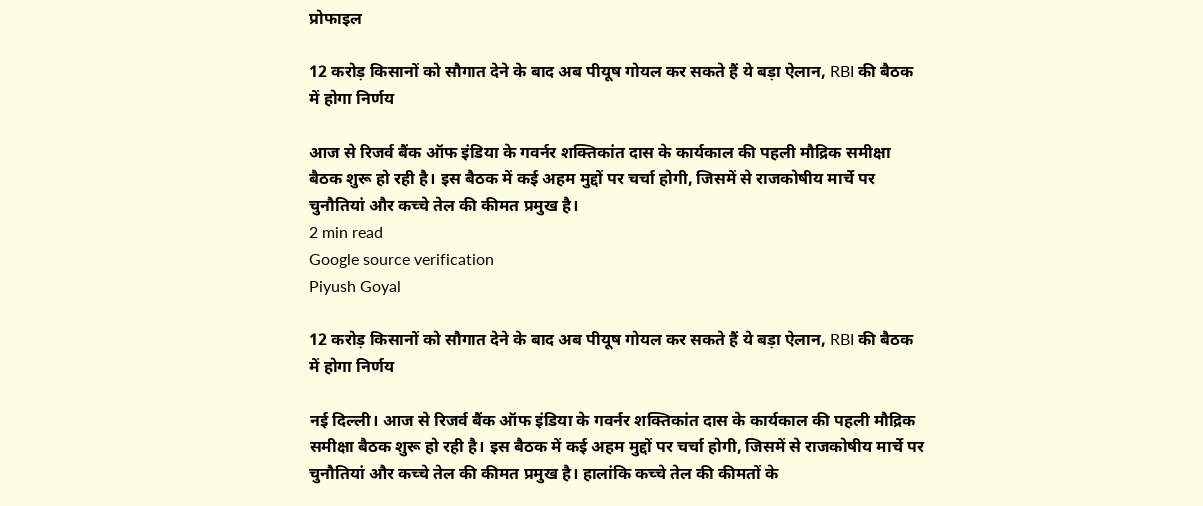प्रोफाइल

12 करोड़ किसानों को सौगात देने के बाद अब पीयूष गोयल कर सकते हैं ये बड़ा ऐलान, RBI की बैठक में होगा निर्णय

आज से रिजर्व बैंक ऑफ इंडिया के गवर्नर शक्तिकांत दास के कार्यकाल की पहली मौद्रिक समीक्षा बैठक शुरू हो रही है। इस बैठक में कई अहम मुद्दों पर चर्चा होगी, जिसमें से राजकोषीय मार्चे पर चुनौतियां और कच्चे तेल की कीमत प्रमुख है।
2 min read
Google source verification
Piyush Goyal

12 करोड़ किसानों को सौगात देने के बाद अब पीयूष गोयल कर सकते हैं ये बड़ा ऐलान, RBI की बैठक में होगा निर्णय

नई दिल्ली। आज से रिजर्व बैंक ऑफ इंडिया के गवर्नर शक्तिकांत दास के कार्यकाल की पहली मौद्रिक समीक्षा बैठक शुरू हो रही है। इस बैठक में कई अहम मुद्दों पर चर्चा होगी, जिसमें से राजकोषीय मार्चे पर चुनौतियां और कच्चे तेल की कीमत प्रमुख है। हालांकि कच्चे तेल की कीमतों के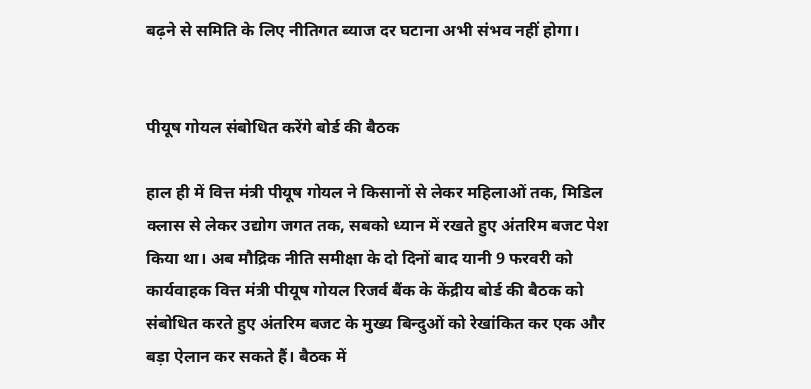बढ़ने से समिति के लिए नीतिगत ब्याज दर घटाना अभी संभव नहीं होगा।


पीयूष गोयल संबोधित करेंगे बोर्ड की बैठक

हाल ही में वित्त मंत्री पीयूष गोयल ने किसानों से लेकर महिलाओं तक, मिडिल क्लास से लेकर उद्योग जगत तक, सबको ध्यान में रखते हुए अंतरिम बजट पेश किया था। अब मौद्रिक नीति समीक्षा के दो दिनों बाद यानी 9 फरवरी को कार्यवाहक वित्त मंत्री पीयूष गोयल रिजर्व बैंक के केंद्रीय बोर्ड की बैठक को संबोधित करते हुए अंतरिम बजट के मुख्य बिन्दुओं को रेखांकित कर एक और बड़ा ऐलान कर सकते हैं। बैठक में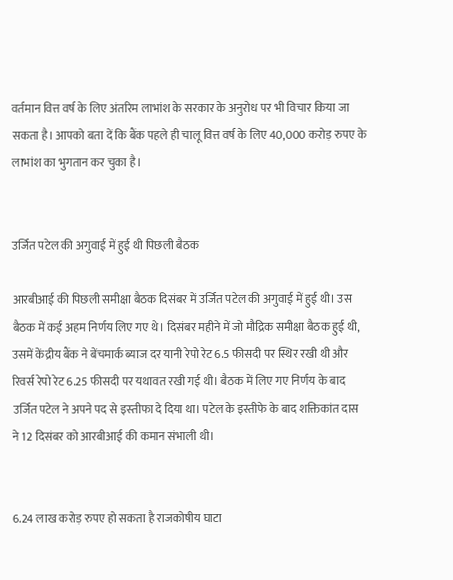वर्तमान वित्त वर्ष के लिए अंतरिम लाभांश के सरकार के अनुरोध पर भी विचार किया जा सकता है। आपको बता दें कि बैंक पहले ही चालू वित्त वर्ष के लिए 40,000 करोड़ रुपए के लाभांश का भुगतान कर चुका है।


उर्जित पटेल की अगुवाई में हुई थी पिछली बैठक

आरबीआई की पिछली समीक्षा बैठक दिसंबर में उर्जित पटेल की अगुवाई में हुई थी। उस बैठक में कई अहम निर्णय लिए गए थे। दिसंबर महीने में जो मौद्रिक समीक्षा बैठक हुई थी, उसमें केंद्रीय बैंक ने बेंचमार्क ब्याज दर यानी रेपो रेट 6.5 फीसदी पर स्थिर रखी थी और रिवर्स रेपो रेट 6.25 फीसदी पर यथावत रखी गई थी। बैठक में लिए गए निर्णय के बाद उर्जित पटेल ने अपने पद से इस्‍तीफा दे दिया था। पटेल के इस्तीफे के बाद शक्तिकांत दास ने 12 दिसंबर को आरबीआई की कमान संभाली थी।


6.24 लाख करोड़ रुपए हो सकता है राजकोषीय घाटा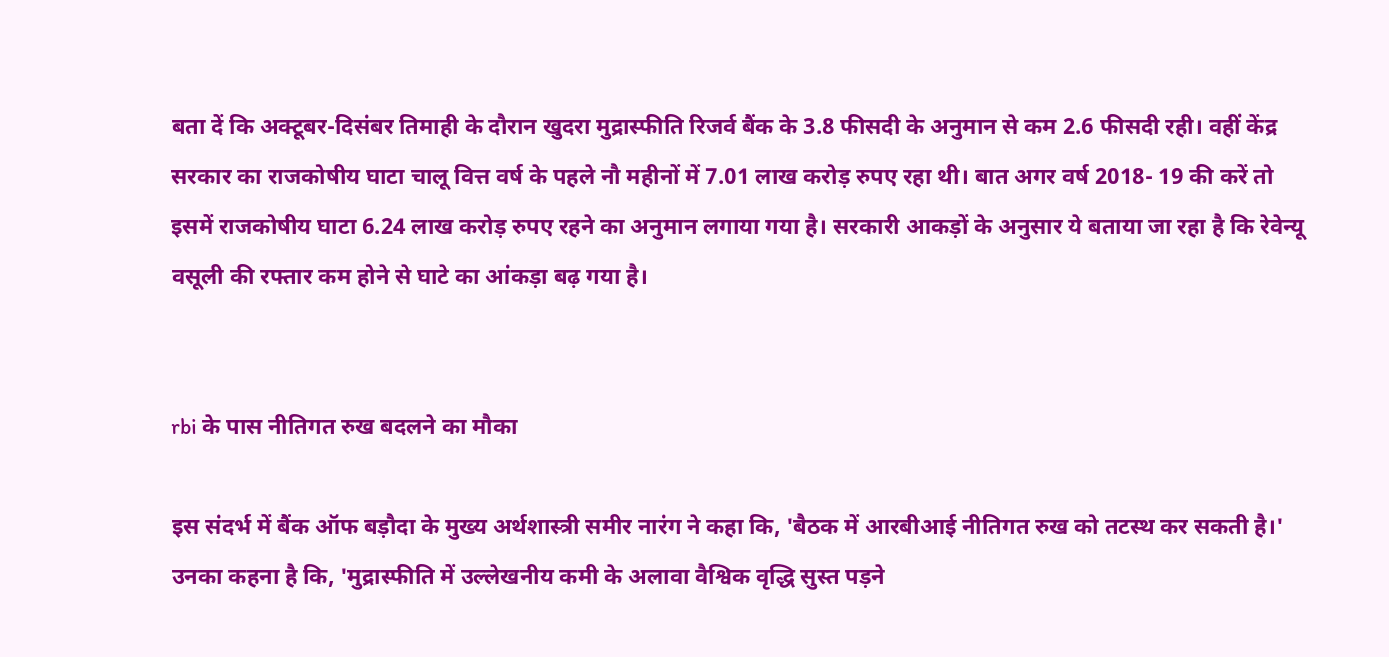बता दें कि अक्टूबर-दिसंबर तिमाही के दौरान खुदरा मुद्रास्फीति रिजर्व बैंक के 3.8 फीसदी के अनुमान से कम 2.6 फीसदी रही। वहीं केंद्र सरकार का राजकोषीय घाटा चालू वित्त वर्ष के पहले नौ महीनों में 7.01 लाख करोड़ रुपए रहा थी। बात अगर वर्ष 2018- 19 की करें तो इसमें राजकोषीय घाटा 6.24 लाख करोड़ रुपए रहने का अनुमान लगाया गया है। सरकारी आकड़ों के अनुसार ये बताया जा रहा है कि रेवेन्‍यू वसूली की रफ्तार कम होने से घाटे का आंकड़ा बढ़ गया है।


rbi के पास नीतिगत रुख बदलने का मौका

इस संदर्भ में बैंक ऑफ बड़ौदा के मुख्य अर्थशास्त्री समीर नारंग ने कहा कि, 'बैठक में आरबीआई नीतिगत रुख को तटस्थ कर सकती है।' उनका कहना है कि, 'मुद्रास्फीति में उल्लेखनीय कमी के अलावा वैश्विक वृद्धि सुस्त पड़ने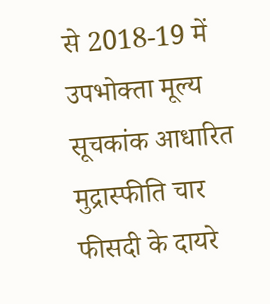से 2018-19 में उपभोक्ता मूल्य सूचकांक आधारित मुद्रास्फीति चार फीसदी के दायरे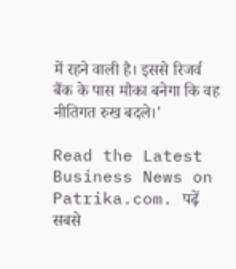में रहने वाली है। इससे रिजर्व बैंक के पास मौका बनेगा कि वह नीतिगत रुख बदले।'

Read the Latest Business News on Patrika.com. पढ़ें सबसे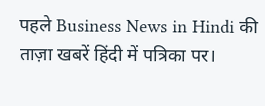पहले Business News in Hindi की ताज़ा खबरें हिंदी में पत्रिका पर।